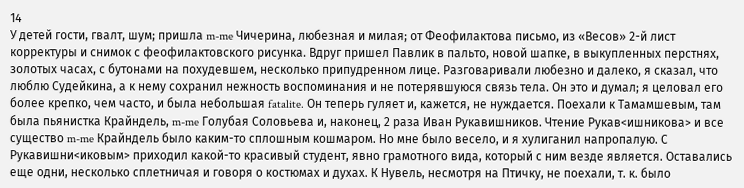14
У детей гости, гвалт, шум; пришла m-me Чичерина, любезная и милая; от Феофилактова письмо, из «Весов» 2-й лист корректуры и снимок с феофилактовского рисунка. Вдруг пришел Павлик в пальто, новой шапке, в выкупленных перстнях, золотых часах, с бутонами на похудевшем, несколько припудренном лице. Разговаривали любезно и далеко, я сказал, что люблю Судейкина, а к нему сохранил нежность воспоминания и не потерявшуюся связь тела. Он это и думал; я целовал его более крепко, чем часто, и была небольшая fatalite. Он теперь гуляет и, кажется, не нуждается. Поехали к Тамамшевым, там была пьянистка Крайндель, m-me Голубая Соловьева и, наконец, 2 раза Иван Рукавишников. Чтение Рукав<ишникова> и все существо m-me Крайндель было каким-то сплошным кошмаром. Но мне было весело, и я хулиганил напропалую. С Рукавишни<иковым> приходил какой-то красивый студент, явно грамотного вида, который с ним везде является. Оставались еще одни, несколько сплетничая и говоря о костюмах и духах. К Нувель, несмотря на Птичку, не поехали, т. к. было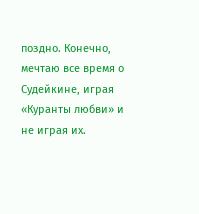поздно. Конечно, мечтаю все время о Судейкине, играя «Куранты любви» и не играя их.